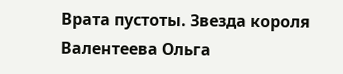Врата пустоты. Звезда короля Валентеева Ольга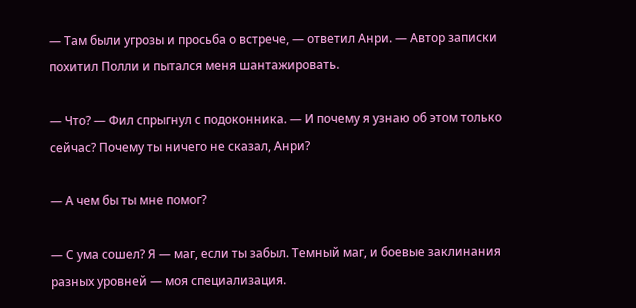— Там были угрозы и просьба о встрече, — ответил Анри. — Автор записки похитил Полли и пытался меня шантажировать.

— Что? — Фил спрыгнул с подоконника. — И почему я узнаю об этом только сейчас? Почему ты ничего не сказал, Анри?

— А чем бы ты мне помог?

— С ума сошел? Я — маг, если ты забыл. Темный маг, и боевые заклинания разных уровней — моя специализация.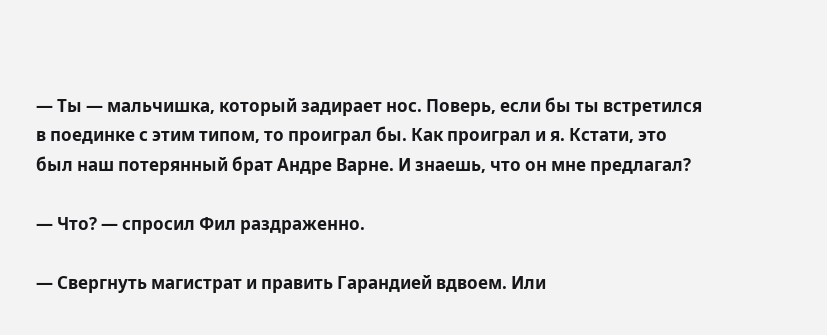— Ты — мальчишка, который задирает нос. Поверь, если бы ты встретился в поединке с этим типом, то проиграл бы. Как проиграл и я. Кстати, это был наш потерянный брат Андре Варне. И знаешь, что он мне предлагал?

— Что? — спросил Фил раздраженно.

— Свергнуть магистрат и править Гарандией вдвоем. Или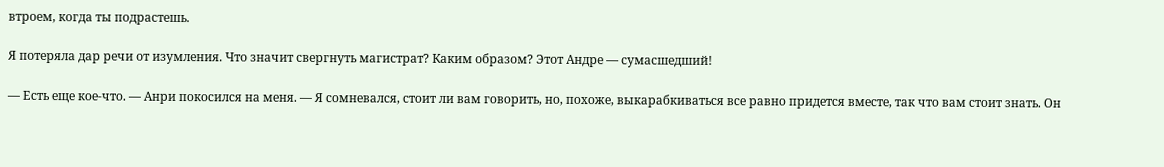втроем, когда ты подрастешь.

Я потеряла дар речи от изумления. Что значит свергнуть магистрат? Каким образом? Этот Андре — сумасшедший!

— Есть еще кое-что. — Анри покосился на меня. — Я сомневался, стоит ли вам говорить, но, похоже, выкарабкиваться все равно придется вместе, так что вам стоит знать. Он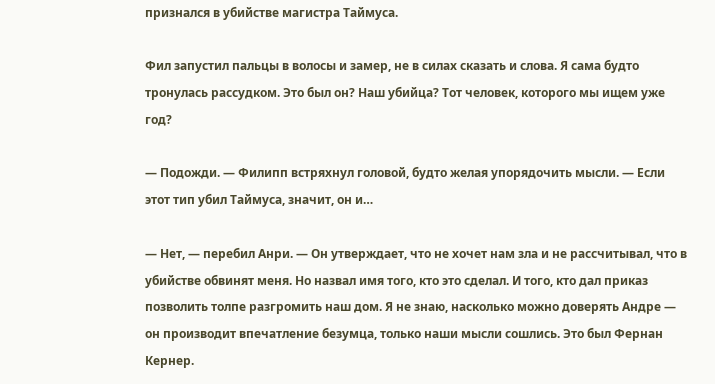признался в убийстве магистра Таймуса.

Фил запустил пальцы в волосы и замер, не в силах сказать и слова. Я сама будто тронулась рассудком. Это был он? Наш убийца? Тот человек, которого мы ищем уже год?

— Подожди. — Филипп встряхнул головой, будто желая упорядочить мысли. — Если этот тип убил Таймуса, значит, он и…

— Нет, — перебил Анри. — Он утверждает, что не хочет нам зла и не рассчитывал, что в убийстве обвинят меня. Но назвал имя того, кто это сделал. И того, кто дал приказ позволить толпе разгромить наш дом. Я не знаю, насколько можно доверять Андре — он производит впечатление безумца, только наши мысли сошлись. Это был Фернан Кернер.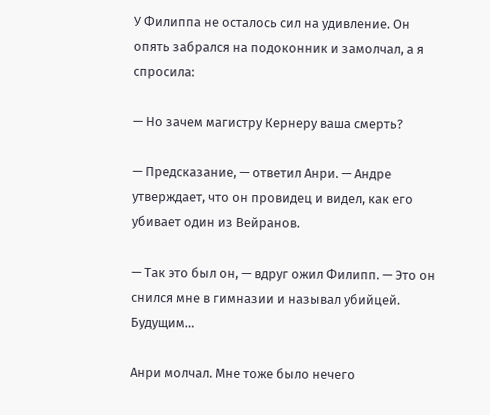У Филиппа не осталось сил на удивление. Он опять забрался на подоконник и замолчал, а я спросила:

— Но зачем магистру Кернеру ваша смерть?

— Предсказание, — ответил Анри. — Андре утверждает, что он провидец и видел, как его убивает один из Вейранов.

— Так это был он, — вдруг ожил Филипп. — Это он снился мне в гимназии и называл убийцей. Будущим…

Анри молчал. Мне тоже было нечего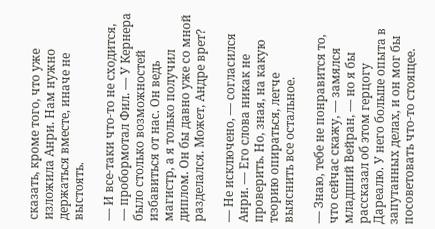сказать, кроме того, что уже изложила Анри. Нам нужно держаться вместе, иначе не выстоять.

— И все-таки что-то не сходится, — пробормотал Фил. — У Кернера было столько возможностей избавиться от нас. Он ведь магистр, а я только получил диплом. Он бы давно уже со мной разделался. Может, Андре врет?

— Не исключено, — согласился Анри. — Его слова никак не проверить. Но, зная, на какую теорию опираться, легче выяснить все остальное.

— Знаю, тебе не понравится то, что сейчас скажу, — замялся младший Вейран, — но я бы рассказал об этом герцогу Дареалю. У него больше опыта в запутанных делах, и он мог бы посоветовать что-то стоящее.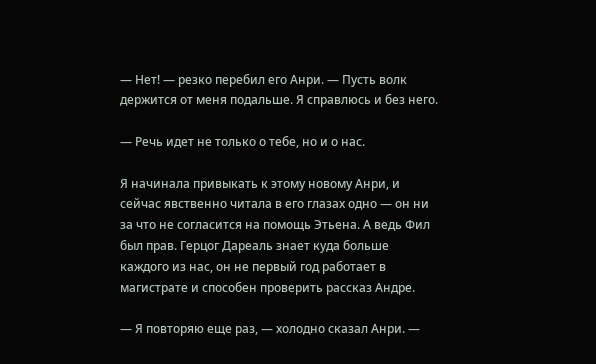— Нет! — резко перебил его Анри. — Пусть волк держится от меня подальше. Я справлюсь и без него.

— Речь идет не только о тебе, но и о нас.

Я начинала привыкать к этому новому Анри, и сейчас явственно читала в его глазах одно — он ни за что не согласится на помощь Этьена. А ведь Фил был прав. Герцог Дареаль знает куда больше каждого из нас, он не первый год работает в магистрате и способен проверить рассказ Андре.

— Я повторяю еще раз, — холодно сказал Анри. —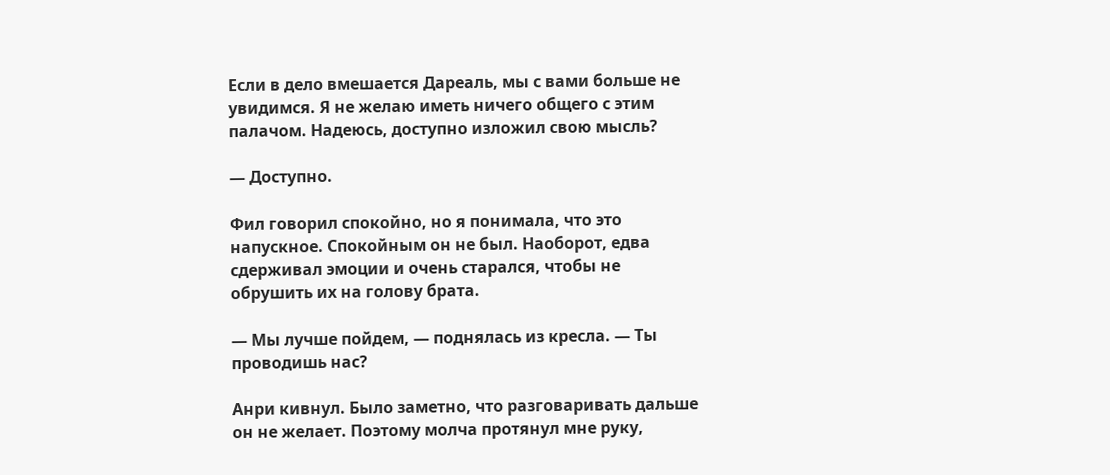Если в дело вмешается Дареаль, мы с вами больше не увидимся. Я не желаю иметь ничего общего с этим палачом. Надеюсь, доступно изложил свою мысль?

— Доступно.

Фил говорил спокойно, но я понимала, что это напускное. Спокойным он не был. Наоборот, едва сдерживал эмоции и очень старался, чтобы не обрушить их на голову брата.

— Мы лучше пойдем, — поднялась из кресла. — Ты проводишь нас?

Анри кивнул. Было заметно, что разговаривать дальше он не желает. Поэтому молча протянул мне руку,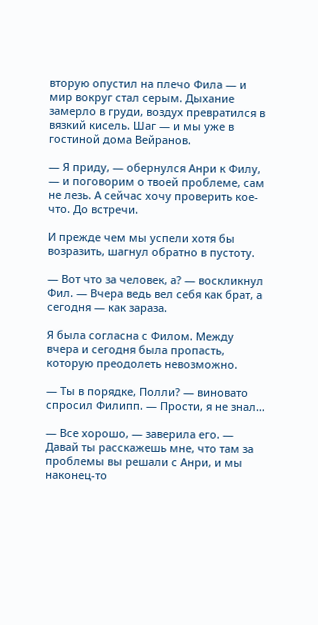вторую опустил на плечо Фила — и мир вокруг стал серым. Дыхание замерло в груди, воздух превратился в вязкий кисель. Шаг — и мы уже в гостиной дома Вейранов.

— Я приду, — обернулся Анри к Филу, — и поговорим о твоей проблеме, сам не лезь. А сейчас хочу проверить кое-что. До встречи.

И прежде чем мы успели хотя бы возразить, шагнул обратно в пустоту.

— Вот что за человек, а? — воскликнул Фил. — Вчера ведь вел себя как брат, а сегодня — как зараза.

Я была согласна с Филом. Между вчера и сегодня была пропасть, которую преодолеть невозможно.

— Ты в порядке, Полли? — виновато спросил Филипп. — Прости, я не знал…

— Все хорошо, — заверила его. — Давай ты расскажешь мне, что там за проблемы вы решали с Анри, и мы наконец-то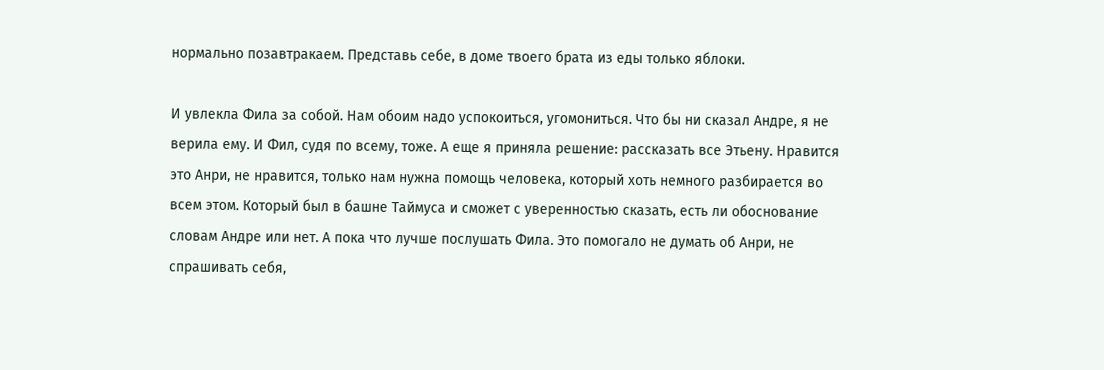нормально позавтракаем. Представь себе, в доме твоего брата из еды только яблоки.

И увлекла Фила за собой. Нам обоим надо успокоиться, угомониться. Что бы ни сказал Андре, я не верила ему. И Фил, судя по всему, тоже. А еще я приняла решение: рассказать все Этьену. Нравится это Анри, не нравится, только нам нужна помощь человека, который хоть немного разбирается во всем этом. Который был в башне Таймуса и сможет с уверенностью сказать, есть ли обоснование словам Андре или нет. А пока что лучше послушать Фила. Это помогало не думать об Анри, не спрашивать себя,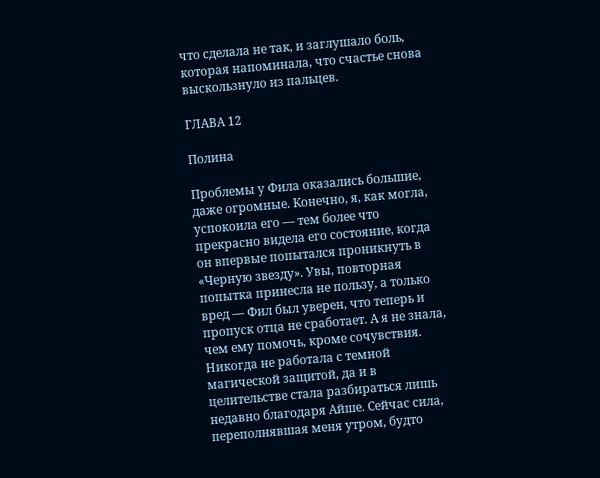что сделала не так, и заглушало боль, которая напоминала, что счастье снова выскользнуло из пальцев.

ГЛАВА 12

Полина

Проблемы у Фила оказались большие, даже огромные. Конечно, я, как могла, успокоила его — тем более что прекрасно видела его состояние, когда он впервые попытался проникнуть в «Черную звезду». Увы, повторная попытка принесла не пользу, а только вред — Фил был уверен, что теперь и пропуск отца не сработает. А я не знала, чем ему помочь, кроме сочувствия. Никогда не работала с темной магической защитой, да и в целительстве стала разбираться лишь недавно благодаря Айше. Сейчас сила, переполнявшая меня утром, будто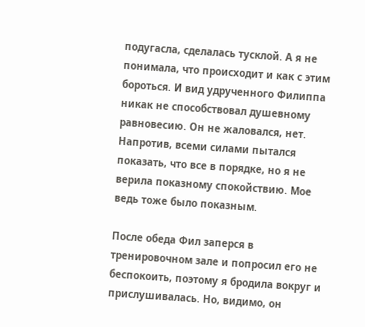подугасла, сделалась тусклой. А я не понимала, что происходит и как с этим бороться. И вид удрученного Филиппа никак не способствовал душевному равновесию. Он не жаловался, нет. Напротив, всеми силами пытался показать, что все в порядке, но я не верила показному спокойствию. Мое ведь тоже было показным.

После обеда Фил заперся в тренировочном зале и попросил его не беспокоить, поэтому я бродила вокруг и прислушивалась. Но, видимо, он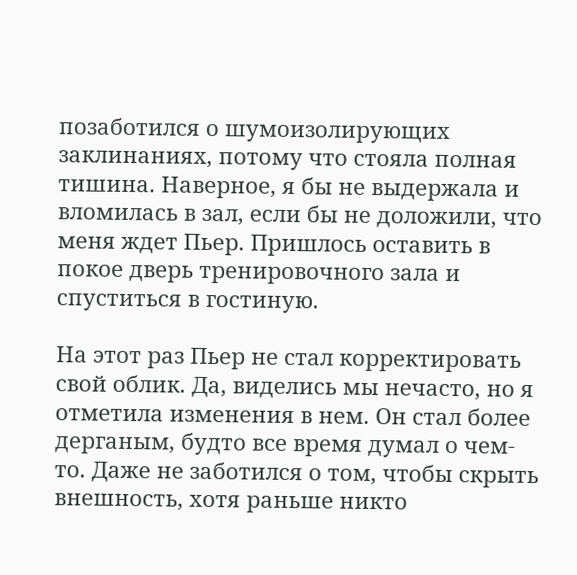позаботился о шумоизолирующих заклинаниях, потому что стояла полная тишина. Наверное, я бы не выдержала и вломилась в зал, если бы не доложили, что меня ждет Пьер. Пришлось оставить в покое дверь тренировочного зала и спуститься в гостиную.

На этот раз Пьер не стал корректировать свой облик. Да, виделись мы нечасто, но я отметила изменения в нем. Он стал более дерганым, будто все время думал о чем-то. Даже не заботился о том, чтобы скрыть внешность, хотя раньше никто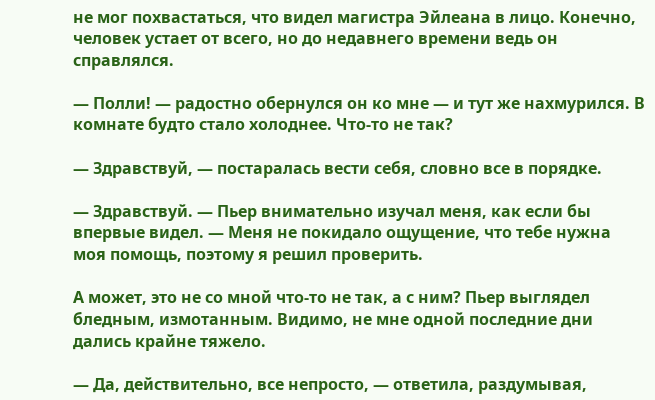не мог похвастаться, что видел магистра Эйлеана в лицо. Конечно, человек устает от всего, но до недавнего времени ведь он справлялся.

— Полли! — радостно обернулся он ко мне — и тут же нахмурился. В комнате будто стало холоднее. Что-то не так?

— Здравствуй, — постаралась вести себя, словно все в порядке.

— Здравствуй. — Пьер внимательно изучал меня, как если бы впервые видел. — Меня не покидало ощущение, что тебе нужна моя помощь, поэтому я решил проверить.

А может, это не со мной что-то не так, а с ним? Пьер выглядел бледным, измотанным. Видимо, не мне одной последние дни дались крайне тяжело.

— Да, действительно, все непросто, — ответила, раздумывая,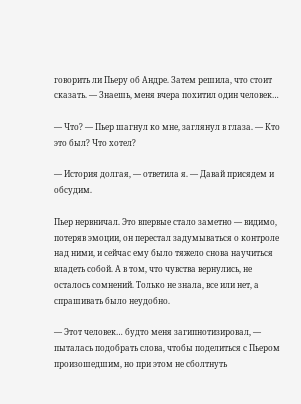говорить ли Пьеру об Андре. Затем решила, что стоит сказать. — Знаешь, меня вчера похитил один человек…

— Что? — Пьер шагнул ко мне, заглянул в глаза. — Кто это был? Что хотел?

— История долгая, — ответила я. — Давай присядем и обсудим.

Пьер нервничал. Это впервые стало заметно — видимо, потеряв эмоции, он перестал задумываться о контроле над ними, и сейчас ему было тяжело снова научиться владеть собой. А в том, что чувства вернулись, не осталось сомнений. Только не знала, все или нет, а спрашивать было неудобно.

— Этот человек… будто меня загипнотизировал, — пыталась подобрать слова, чтобы поделиться с Пьером произошедшим, но при этом не сболтнуть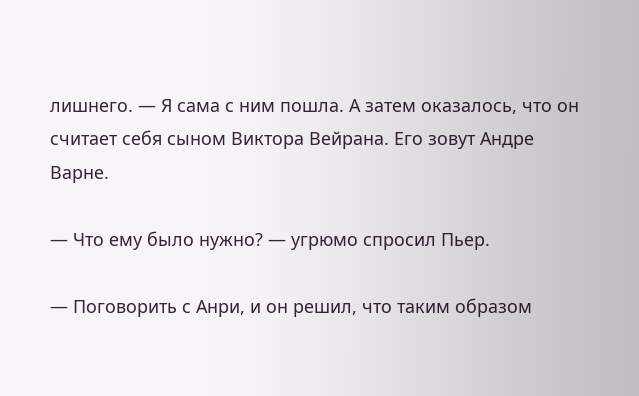лишнего. — Я сама с ним пошла. А затем оказалось, что он считает себя сыном Виктора Вейрана. Его зовут Андре Варне.

— Что ему было нужно? — угрюмо спросил Пьер.

— Поговорить с Анри, и он решил, что таким образом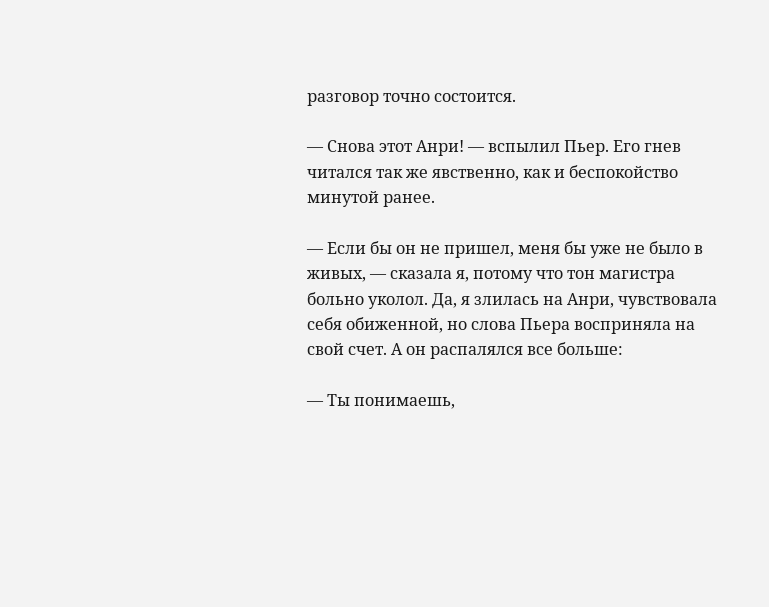разговор точно состоится.

— Снова этот Анри! — вспылил Пьер. Его гнев читался так же явственно, как и беспокойство минутой ранее.

— Если бы он не пришел, меня бы уже не было в живых, — сказала я, потому что тон магистра больно уколол. Да, я злилась на Анри, чувствовала себя обиженной, но слова Пьера восприняла на свой счет. А он распалялся все больше:

— Ты понимаешь,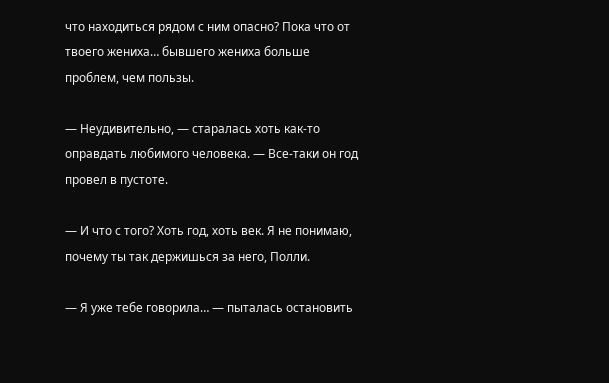что находиться рядом с ним опасно? Пока что от твоего жениха… бывшего жениха больше проблем, чем пользы.

— Неудивительно, — старалась хоть как-то оправдать любимого человека. — Все-таки он год провел в пустоте.

— И что с того? Хоть год, хоть век. Я не понимаю, почему ты так держишься за него, Полли.

— Я уже тебе говорила… — пыталась остановить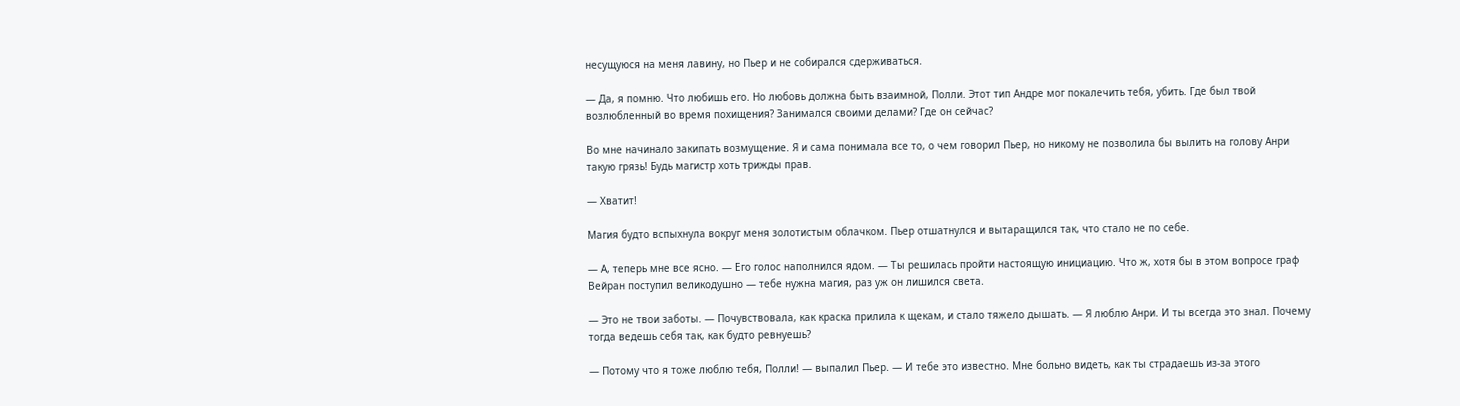несущуюся на меня лавину, но Пьер и не собирался сдерживаться.

— Да, я помню. Что любишь его. Но любовь должна быть взаимной, Полли. Этот тип Андре мог покалечить тебя, убить. Где был твой возлюбленный во время похищения? Занимался своими делами? Где он сейчас?

Во мне начинало закипать возмущение. Я и сама понимала все то, о чем говорил Пьер, но никому не позволила бы вылить на голову Анри такую грязь! Будь магистр хоть трижды прав.

— Хватит!

Магия будто вспыхнула вокруг меня золотистым облачком. Пьер отшатнулся и вытаращился так, что стало не по себе.

— А, теперь мне все ясно. — Его голос наполнился ядом. — Ты решилась пройти настоящую инициацию. Что ж, хотя бы в этом вопросе граф Вейран поступил великодушно — тебе нужна магия, раз уж он лишился света.

— Это не твои заботы. — Почувствовала, как краска прилила к щекам, и стало тяжело дышать. — Я люблю Анри. И ты всегда это знал. Почему тогда ведешь себя так, как будто ревнуешь?

— Потому что я тоже люблю тебя, Полли! — выпалил Пьер. — И тебе это известно. Мне больно видеть, как ты страдаешь из-за этого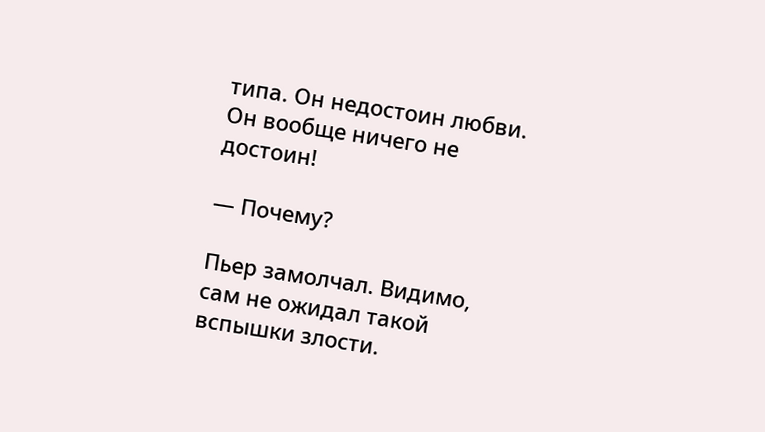типа. Он недостоин любви. Он вообще ничего не достоин!

— Почему?

Пьер замолчал. Видимо, сам не ожидал такой вспышки злости.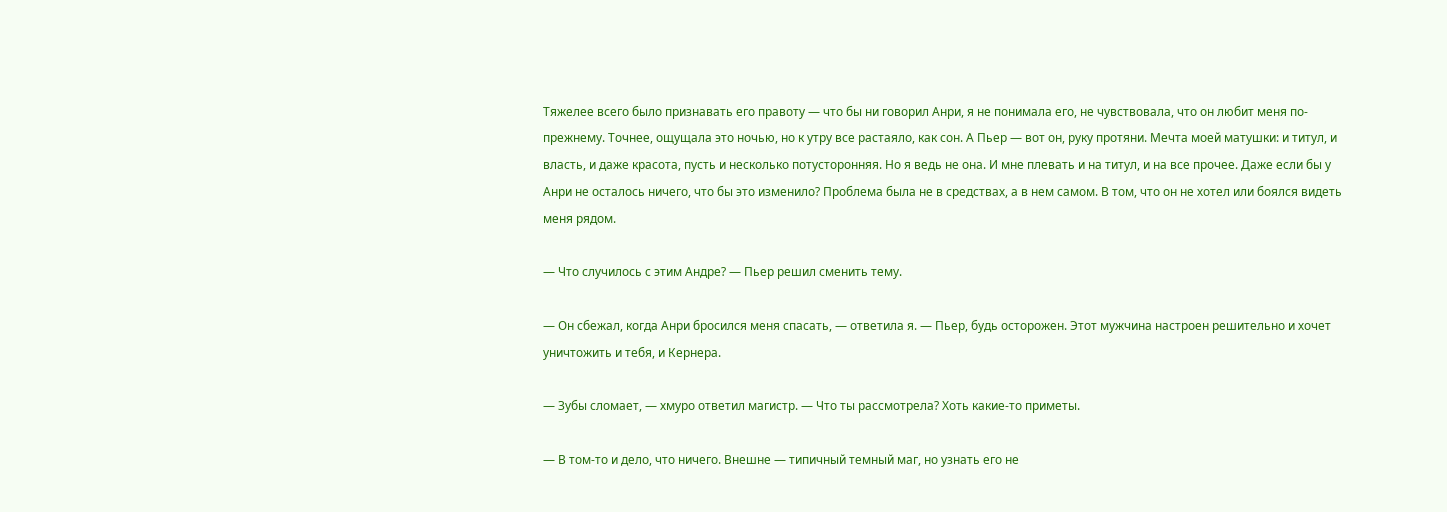Тяжелее всего было признавать его правоту — что бы ни говорил Анри, я не понимала его, не чувствовала, что он любит меня по-прежнему. Точнее, ощущала это ночью, но к утру все растаяло, как сон. А Пьер — вот он, руку протяни. Мечта моей матушки: и титул, и власть, и даже красота, пусть и несколько потусторонняя. Но я ведь не она. И мне плевать и на титул, и на все прочее. Даже если бы у Анри не осталось ничего, что бы это изменило? Проблема была не в средствах, а в нем самом. В том, что он не хотел или боялся видеть меня рядом.

— Что случилось с этим Андре? — Пьер решил сменить тему.

— Он сбежал, когда Анри бросился меня спасать, — ответила я. — Пьер, будь осторожен. Этот мужчина настроен решительно и хочет уничтожить и тебя, и Кернера.

— Зубы сломает, — хмуро ответил магистр. — Что ты рассмотрела? Хоть какие-то приметы.

— В том-то и дело, что ничего. Внешне — типичный темный маг, но узнать его не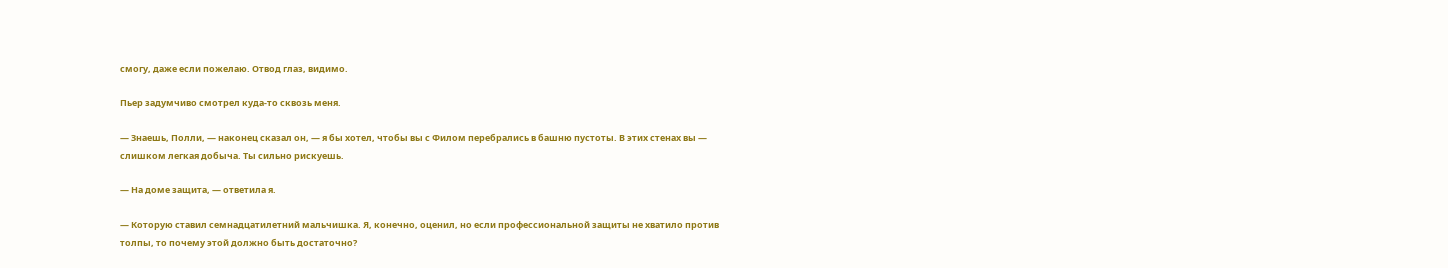смогу, даже если пожелаю. Отвод глаз, видимо.

Пьер задумчиво смотрел куда-то сквозь меня.

— Знаешь, Полли, — наконец сказал он, — я бы хотел, чтобы вы с Филом перебрались в башню пустоты. В этих стенах вы — слишком легкая добыча. Ты сильно рискуешь.

— На доме защита, — ответила я.

— Которую ставил семнадцатилетний мальчишка. Я, конечно, оценил, но если профессиональной защиты не хватило против толпы, то почему этой должно быть достаточно?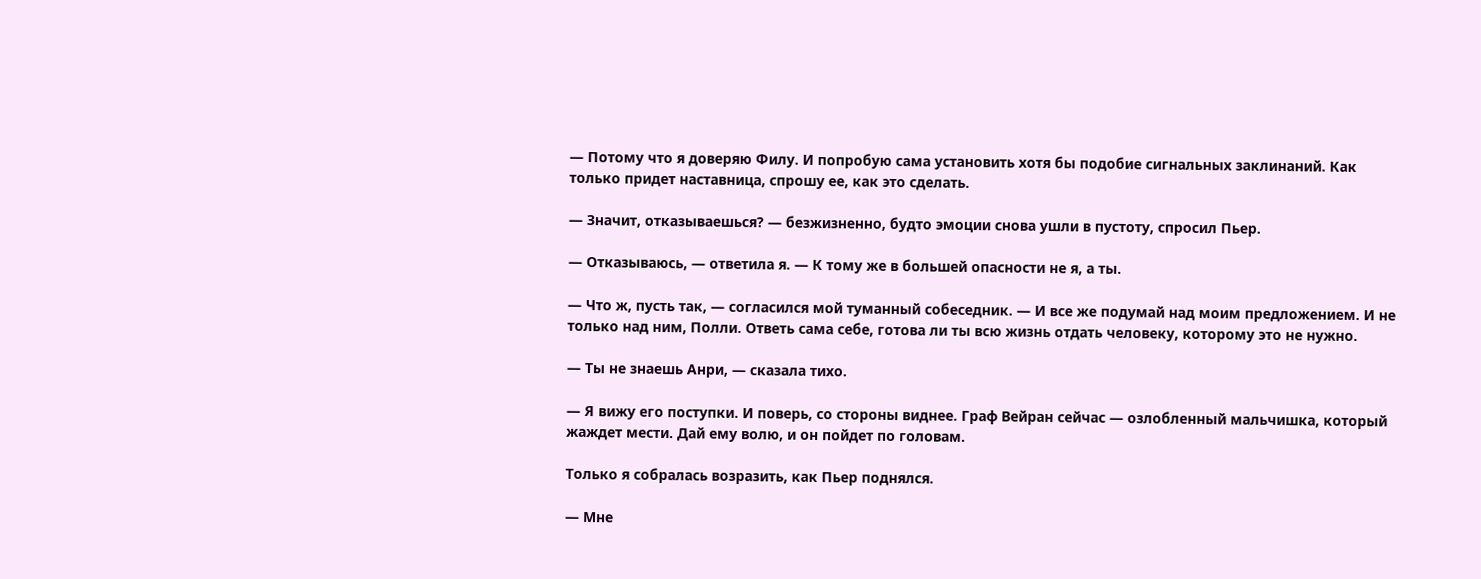— Потому что я доверяю Филу. И попробую сама установить хотя бы подобие сигнальных заклинаний. Как только придет наставница, спрошу ее, как это сделать.

— Значит, отказываешься? — безжизненно, будто эмоции снова ушли в пустоту, спросил Пьер.

— Отказываюсь, — ответила я. — К тому же в большей опасности не я, а ты.

— Что ж, пусть так, — согласился мой туманный собеседник. — И все же подумай над моим предложением. И не только над ним, Полли. Ответь сама себе, готова ли ты всю жизнь отдать человеку, которому это не нужно.

— Ты не знаешь Анри, — сказала тихо.

— Я вижу его поступки. И поверь, со стороны виднее. Граф Вейран сейчас — озлобленный мальчишка, который жаждет мести. Дай ему волю, и он пойдет по головам.

Только я собралась возразить, как Пьер поднялся.

— Мне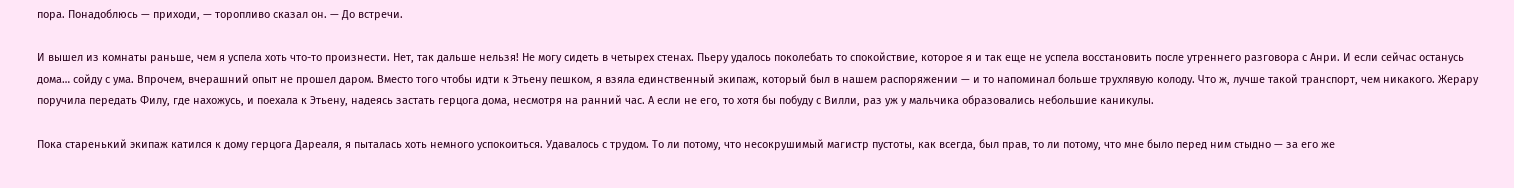пора. Понадоблюсь — приходи, — торопливо сказал он. — До встречи.

И вышел из комнаты раньше, чем я успела хоть что-то произнести. Нет, так дальше нельзя! Не могу сидеть в четырех стенах. Пьеру удалось поколебать то спокойствие, которое я и так еще не успела восстановить после утреннего разговора с Анри. И если сейчас останусь дома… сойду с ума. Впрочем, вчерашний опыт не прошел даром. Вместо того чтобы идти к Этьену пешком, я взяла единственный экипаж, который был в нашем распоряжении — и то напоминал больше трухлявую колоду. Что ж, лучше такой транспорт, чем никакого. Жерару поручила передать Филу, где нахожусь, и поехала к Этьену, надеясь застать герцога дома, несмотря на ранний час. А если не его, то хотя бы побуду с Вилли, раз уж у мальчика образовались небольшие каникулы.

Пока старенький экипаж катился к дому герцога Дареаля, я пыталась хоть немного успокоиться. Удавалось с трудом. То ли потому, что несокрушимый магистр пустоты, как всегда, был прав, то ли потому, что мне было перед ним стыдно — за его же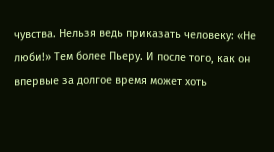чувства. Нельзя ведь приказать человеку: «Не люби!» Тем более Пьеру. И после того, как он впервые за долгое время может хоть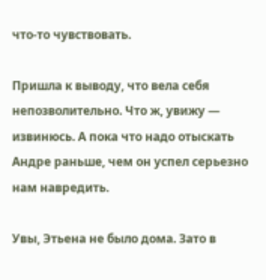что-то чувствовать.

Пришла к выводу, что вела себя непозволительно. Что ж, увижу — извинюсь. А пока что надо отыскать Андре раньше, чем он успел серьезно нам навредить.

Увы, Этьена не было дома. Зато в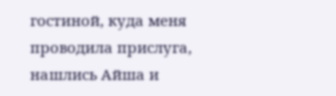гостиной, куда меня проводила прислуга, нашлись Айша и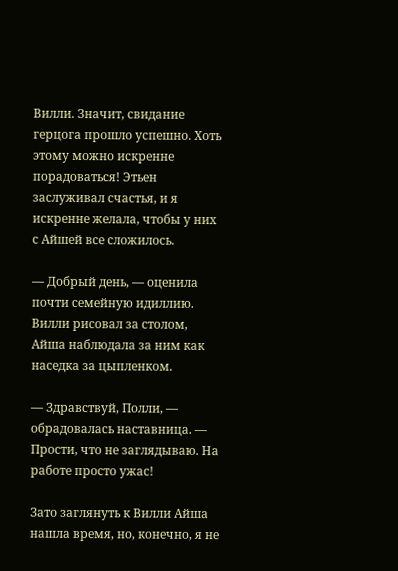Вилли. Значит, свидание герцога прошло успешно. Хоть этому можно искренне порадоваться! Этьен заслуживал счастья, и я искренне желала, чтобы у них с Айшей все сложилось.

— Добрый день, — оценила почти семейную идиллию. Вилли рисовал за столом, Айша наблюдала за ним как наседка за цыпленком.

— Здравствуй, Полли, — обрадовалась наставница. — Прости, что не заглядываю. На работе просто ужас!

Зато заглянуть к Вилли Айша нашла время, но, конечно, я не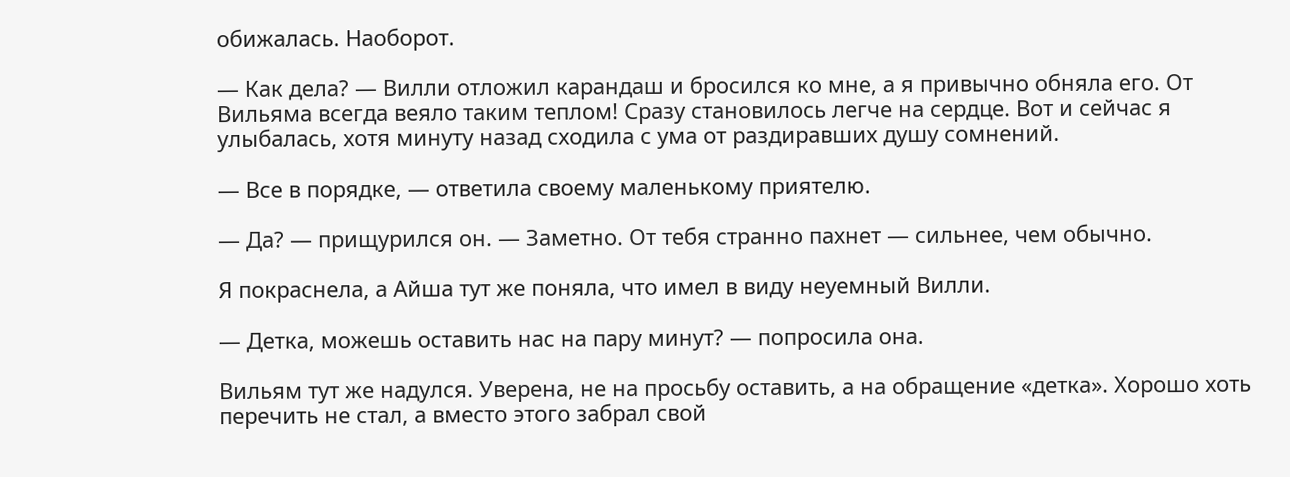обижалась. Наоборот.

— Как дела? — Вилли отложил карандаш и бросился ко мне, а я привычно обняла его. От Вильяма всегда веяло таким теплом! Сразу становилось легче на сердце. Вот и сейчас я улыбалась, хотя минуту назад сходила с ума от раздиравших душу сомнений.

— Все в порядке, — ответила своему маленькому приятелю.

— Да? — прищурился он. — Заметно. От тебя странно пахнет — сильнее, чем обычно.

Я покраснела, а Айша тут же поняла, что имел в виду неуемный Вилли.

— Детка, можешь оставить нас на пару минут? — попросила она.

Вильям тут же надулся. Уверена, не на просьбу оставить, а на обращение «детка». Хорошо хоть перечить не стал, а вместо этого забрал свой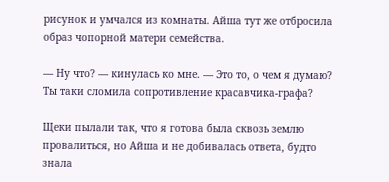рисунок и умчался из комнаты. Айша тут же отбросила образ чопорной матери семейства.

— Ну что? — кинулась ко мне. — Это то, о чем я думаю? Ты таки сломила сопротивление красавчика-графа?

Щеки пылали так, что я готова была сквозь землю провалиться, но Айша и не добивалась ответа, будто знала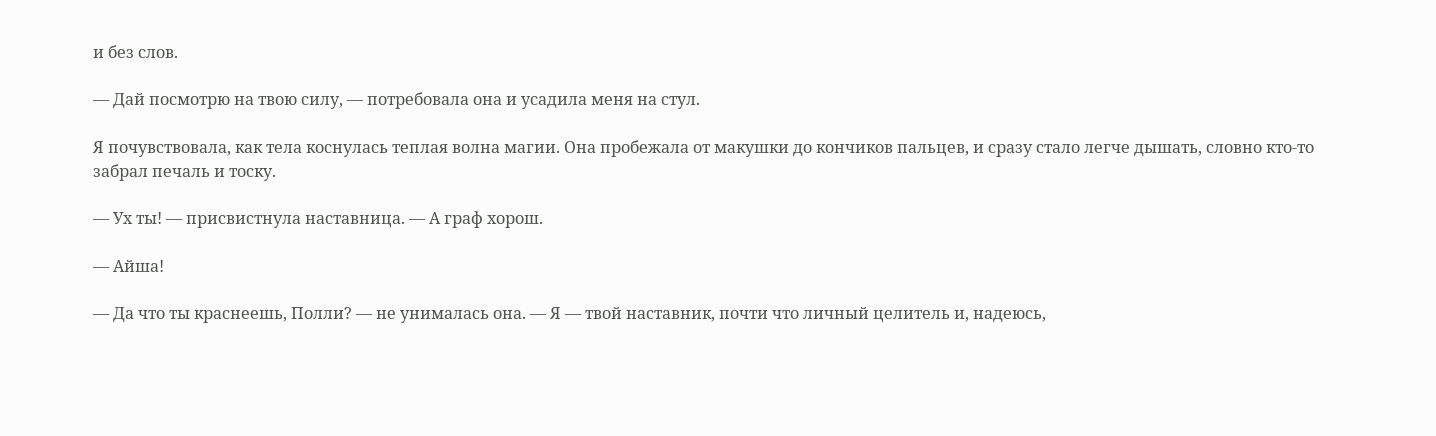и без слов.

— Дай посмотрю на твою силу, — потребовала она и усадила меня на стул.

Я почувствовала, как тела коснулась теплая волна магии. Она пробежала от макушки до кончиков пальцев, и сразу стало легче дышать, словно кто-то забрал печаль и тоску.

— Ух ты! — присвистнула наставница. — А граф хорош.

— Айша!

— Да что ты краснеешь, Полли? — не унималась она. — Я — твой наставник, почти что личный целитель и, надеюсь,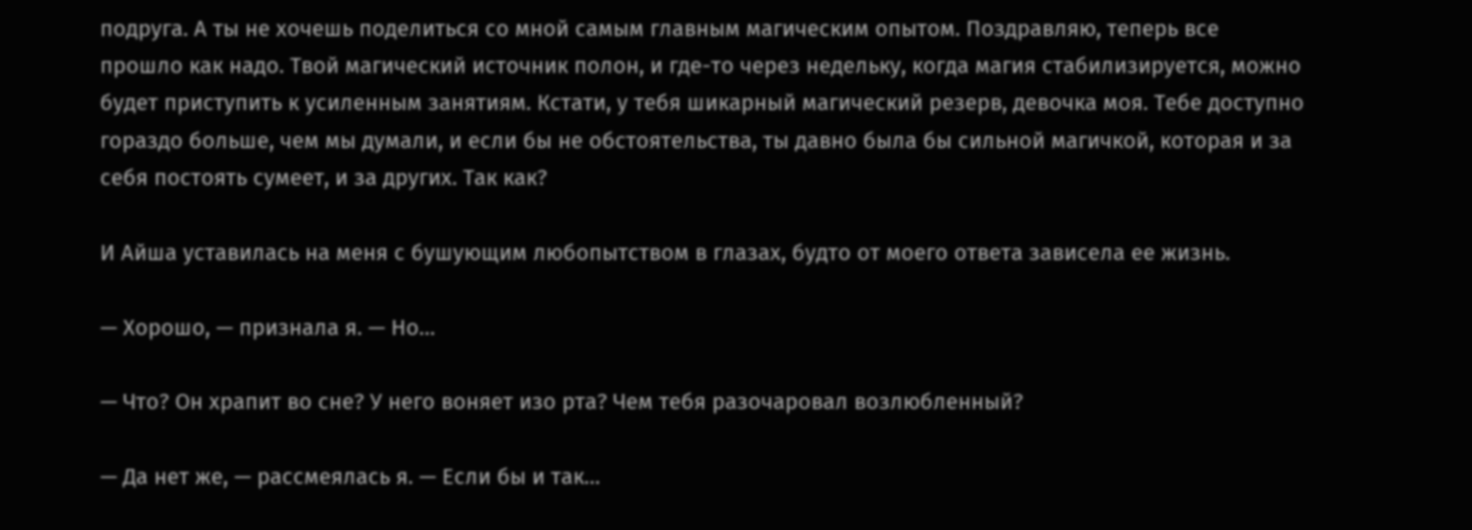подруга. А ты не хочешь поделиться со мной самым главным магическим опытом. Поздравляю, теперь все прошло как надо. Твой магический источник полон, и где-то через недельку, когда магия стабилизируется, можно будет приступить к усиленным занятиям. Кстати, у тебя шикарный магический резерв, девочка моя. Тебе доступно гораздо больше, чем мы думали, и если бы не обстоятельства, ты давно была бы сильной магичкой, которая и за себя постоять сумеет, и за других. Так как?

И Айша уставилась на меня с бушующим любопытством в глазах, будто от моего ответа зависела ее жизнь.

— Хорошо, — признала я. — Но…

— Что? Он храпит во сне? У него воняет изо рта? Чем тебя разочаровал возлюбленный?

— Да нет же, — рассмеялась я. — Если бы и так…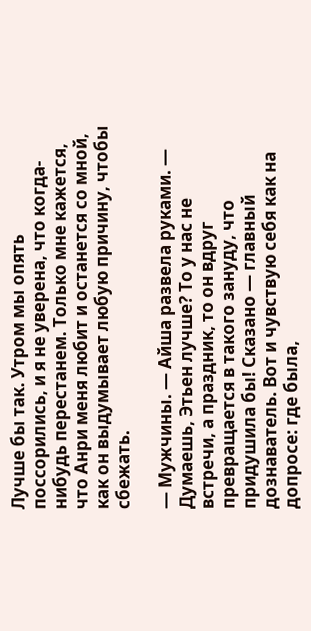Лучше бы так. Утром мы опять поссорились, и я не уверена, что когда-нибудь перестанем. Только мне кажется, что Анри меня любит и останется со мной, как он выдумывает любую причину, чтобы сбежать.

— Мужчины. — Айша развела руками. — Думаешь, Этьен лучше? То у нас не встречи, а праздник, то он вдруг превращается в такого зануду, что придушила бы! Сказано — главный дознаватель. Вот и чувствую себя как на допросе: где была,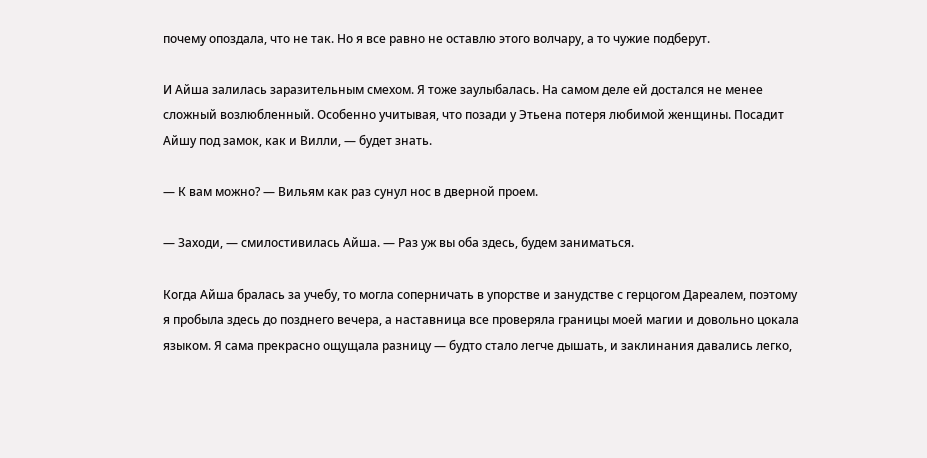почему опоздала, что не так. Но я все равно не оставлю этого волчару, а то чужие подберут.

И Айша залилась заразительным смехом. Я тоже заулыбалась. На самом деле ей достался не менее сложный возлюбленный. Особенно учитывая, что позади у Этьена потеря любимой женщины. Посадит Айшу под замок, как и Вилли, — будет знать.

— К вам можно? — Вильям как раз сунул нос в дверной проем.

— Заходи, — смилостивилась Айша. — Раз уж вы оба здесь, будем заниматься.

Когда Айша бралась за учебу, то могла соперничать в упорстве и занудстве с герцогом Дареалем, поэтому я пробыла здесь до позднего вечера, а наставница все проверяла границы моей магии и довольно цокала языком. Я сама прекрасно ощущала разницу — будто стало легче дышать, и заклинания давались легко,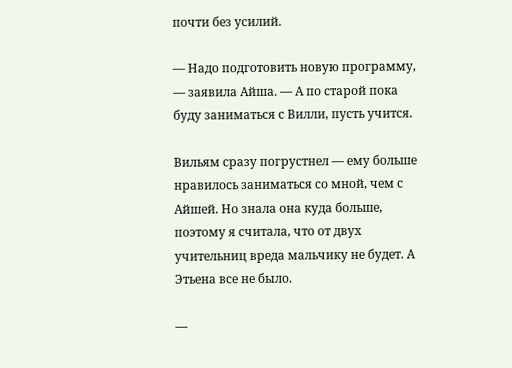почти без усилий.

— Надо подготовить новую программу, — заявила Айша. — А по старой пока буду заниматься с Вилли, пусть учится.

Вильям сразу погрустнел — ему больше нравилось заниматься со мной, чем с Айшей. Но знала она куда больше, поэтому я считала, что от двух учительниц вреда мальчику не будет. А Этьена все не было.

—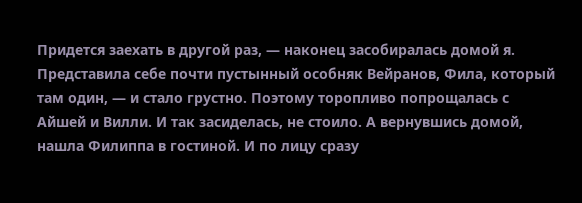Придется заехать в другой раз, — наконец засобиралась домой я. Представила себе почти пустынный особняк Вейранов, Фила, который там один, — и стало грустно. Поэтому торопливо попрощалась с Айшей и Вилли. И так засиделась, не стоило. А вернувшись домой, нашла Филиппа в гостиной. И по лицу сразу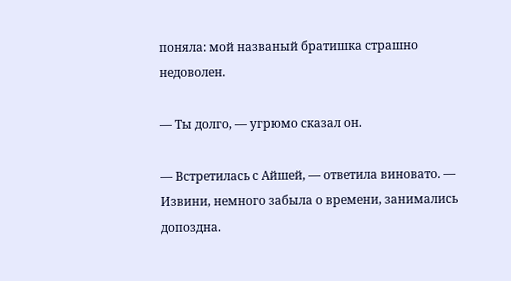поняла: мой названый братишка страшно недоволен.

— Ты долго, — угрюмо сказал он.

— Встретилась с Айшей, — ответила виновато. — Извини, немного забыла о времени, занимались допоздна.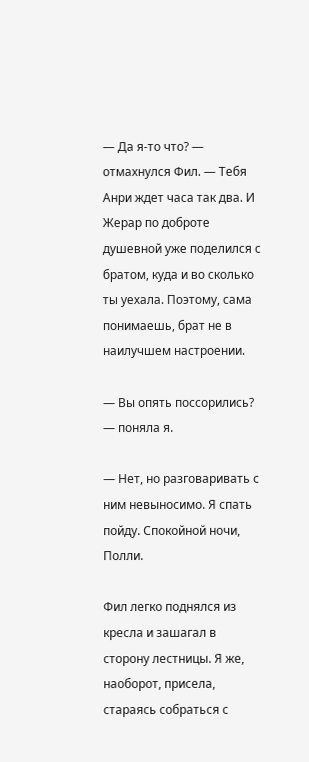— Да я-то что? — отмахнулся Фил. — Тебя Анри ждет часа так два. И Жерар по доброте душевной уже поделился с братом, куда и во сколько ты уехала. Поэтому, сама понимаешь, брат не в наилучшем настроении.

— Вы опять поссорились? — поняла я.

— Нет, но разговаривать с ним невыносимо. Я спать пойду. Спокойной ночи, Полли.

Фил легко поднялся из кресла и зашагал в сторону лестницы. Я же, наоборот, присела, стараясь собраться с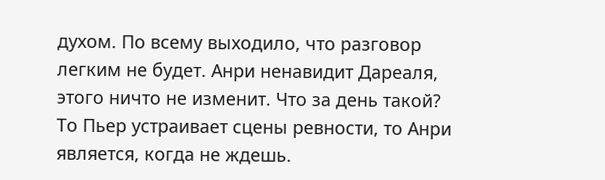духом. По всему выходило, что разговор легким не будет. Анри ненавидит Дареаля, этого ничто не изменит. Что за день такой? То Пьер устраивает сцены ревности, то Анри является, когда не ждешь.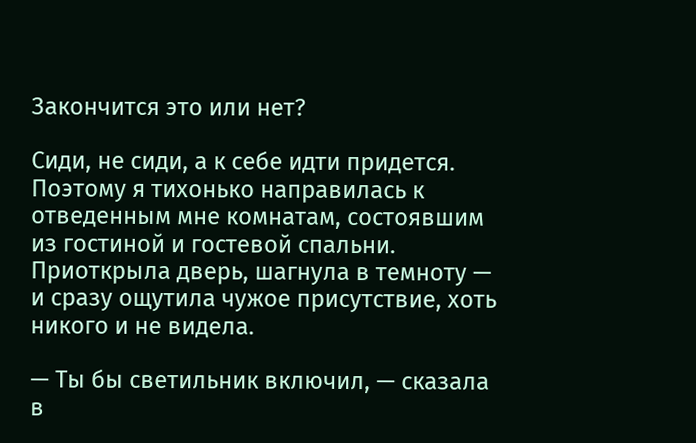Закончится это или нет?

Сиди, не сиди, а к себе идти придется. Поэтому я тихонько направилась к отведенным мне комнатам, состоявшим из гостиной и гостевой спальни. Приоткрыла дверь, шагнула в темноту — и сразу ощутила чужое присутствие, хоть никого и не видела.

— Ты бы светильник включил, — сказала в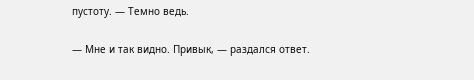пустоту. — Темно ведь.

— Мне и так видно. Привык, — раздался ответ.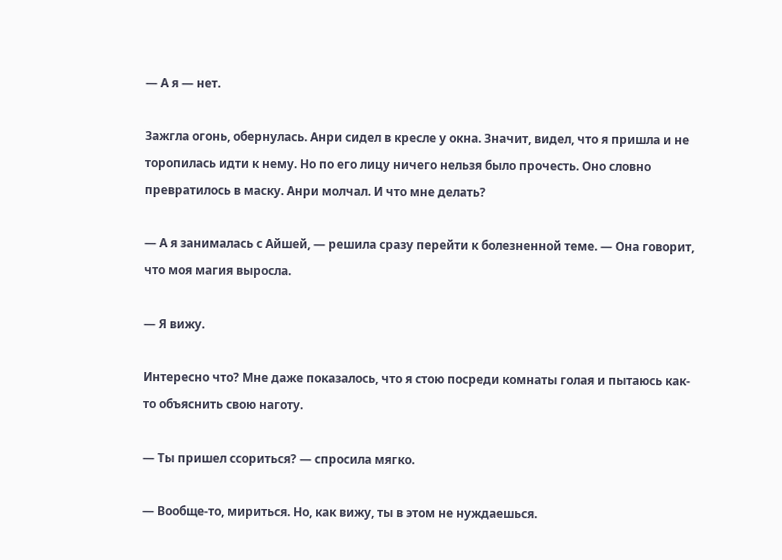— А я — нет.

Зажгла огонь, обернулась. Анри сидел в кресле у окна. Значит, видел, что я пришла и не торопилась идти к нему. Но по его лицу ничего нельзя было прочесть. Оно словно превратилось в маску. Анри молчал. И что мне делать?

— А я занималась с Айшей, — решила сразу перейти к болезненной теме. — Она говорит, что моя магия выросла.

— Я вижу.

Интересно что? Мне даже показалось, что я стою посреди комнаты голая и пытаюсь как-то объяснить свою наготу.

— Ты пришел ссориться? — спросила мягко.

— Вообще-то, мириться. Но, как вижу, ты в этом не нуждаешься.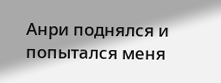Анри поднялся и попытался меня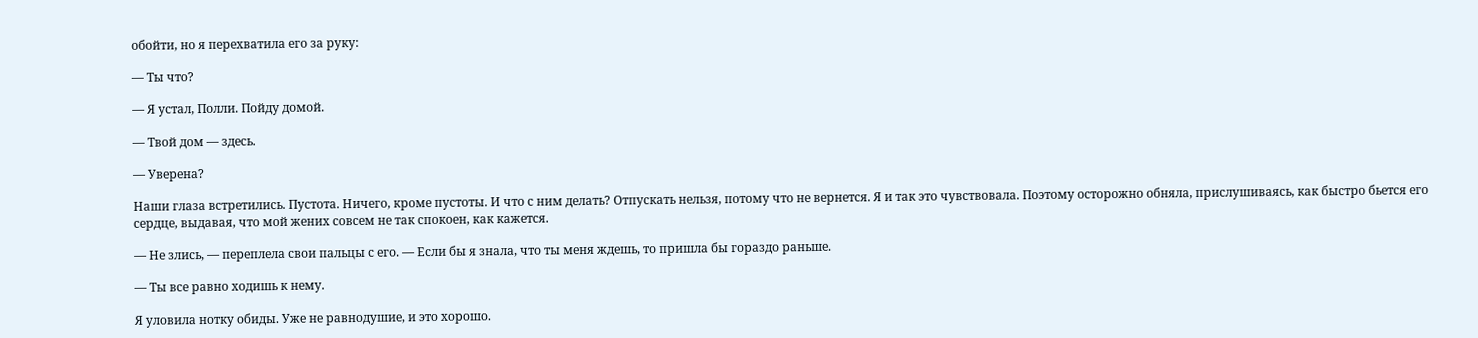обойти, но я перехватила его за руку:

— Ты что?

— Я устал, Полли. Пойду домой.

— Твой дом — здесь.

— Уверена?

Наши глаза встретились. Пустота. Ничего, кроме пустоты. И что с ним делать? Отпускать нельзя, потому что не вернется. Я и так это чувствовала. Поэтому осторожно обняла, прислушиваясь, как быстро бьется его сердце, выдавая, что мой жених совсем не так спокоен, как кажется.

— Не злись, — переплела свои пальцы с его. — Если бы я знала, что ты меня ждешь, то пришла бы гораздо раньше.

— Ты все равно ходишь к нему.

Я уловила нотку обиды. Уже не равнодушие, и это хорошо.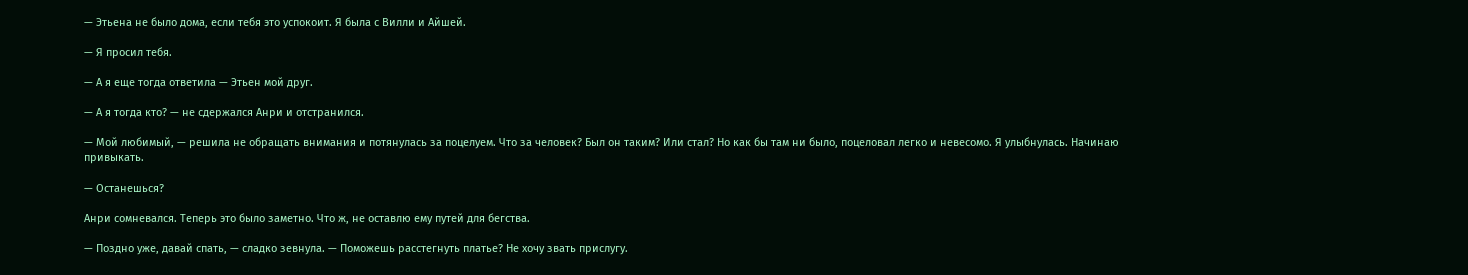— Этьена не было дома, если тебя это успокоит. Я была с Вилли и Айшей.

— Я просил тебя.

— А я еще тогда ответила — Этьен мой друг.

— А я тогда кто? — не сдержался Анри и отстранился.

— Мой любимый, — решила не обращать внимания и потянулась за поцелуем. Что за человек? Был он таким? Или стал? Но как бы там ни было, поцеловал легко и невесомо. Я улыбнулась. Начинаю привыкать.

— Останешься?

Анри сомневался. Теперь это было заметно. Что ж, не оставлю ему путей для бегства.

— Поздно уже, давай спать, — сладко зевнула. — Поможешь расстегнуть платье? Не хочу звать прислугу.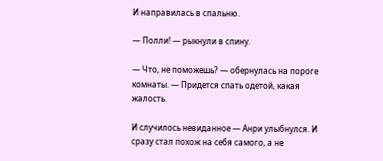И направилась в спальню.

— Полли! — рыкнули в спину.

— Что, не поможешь? — обернулась на пороге комнаты. — Придется спать одетой, какая жалость.

И случилось невиданное — Анри улыбнулся. И сразу стал похож на себя самого, а не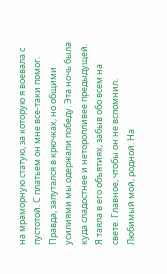на мраморную статую, за которую я воевала с пустотой. С платьем он мне все-таки помог. Правда, запутался в крючках, но общими усилиями мы одержали победу. Эта ночь была куда сладостнее и неторопливее предыдущей. Я таяла в его объятиях, забыв обо всем на свете. Главное, чтобы он не вспомнил. Любимый мой, родной. На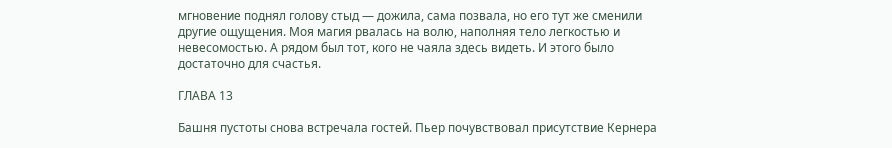мгновение поднял голову стыд — дожила, сама позвала, но его тут же сменили другие ощущения. Моя магия рвалась на волю, наполняя тело легкостью и невесомостью. А рядом был тот, кого не чаяла здесь видеть. И этого было достаточно для счастья.

ГЛАВА 13

Башня пустоты снова встречала гостей. Пьер почувствовал присутствие Кернера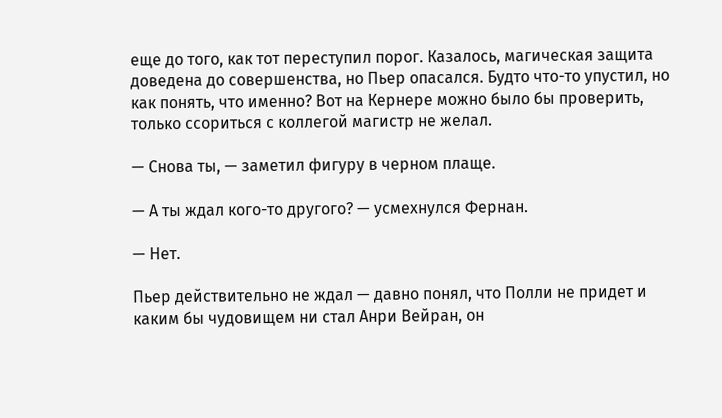еще до того, как тот переступил порог. Казалось, магическая защита доведена до совершенства, но Пьер опасался. Будто что-то упустил, но как понять, что именно? Вот на Кернере можно было бы проверить, только ссориться с коллегой магистр не желал.

— Снова ты, — заметил фигуру в черном плаще.

— А ты ждал кого-то другого? — усмехнулся Фернан.

— Нет.

Пьер действительно не ждал — давно понял, что Полли не придет и каким бы чудовищем ни стал Анри Вейран, он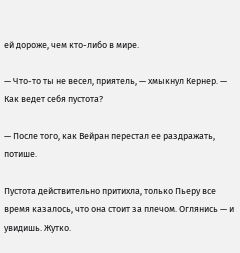ей дороже, чем кто-либо в мире.

— Что-то ты не весел, приятель, — хмыкнул Кернер. — Как ведет себя пустота?

— После того, как Вейран перестал ее раздражать, потише.

Пустота действительно притихла, только Пьеру все время казалось, что она стоит за плечом. Оглянись — и увидишь. Жутко.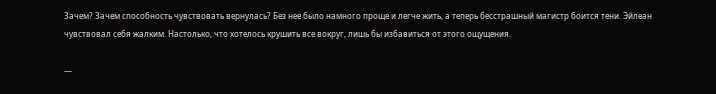Зачем? Зачем способность чувствовать вернулась? Без нее было намного проще и легче жить, а теперь бесстрашный магистр боится тени. Эйлеан чувствовал себя жалким. Настолько, что хотелось крушить все вокруг, лишь бы избавиться от этого ощущения.

—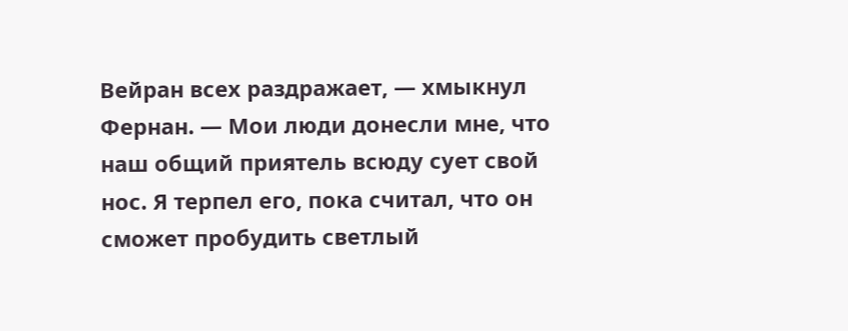Вейран всех раздражает, — хмыкнул Фернан. — Мои люди донесли мне, что наш общий приятель всюду сует свой нос. Я терпел его, пока считал, что он сможет пробудить светлый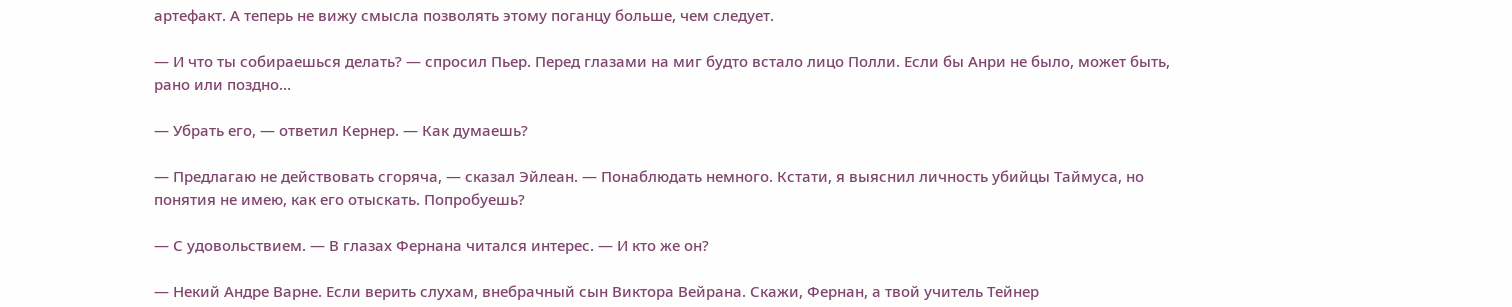артефакт. А теперь не вижу смысла позволять этому поганцу больше, чем следует.

— И что ты собираешься делать? — спросил Пьер. Перед глазами на миг будто встало лицо Полли. Если бы Анри не было, может быть, рано или поздно…

— Убрать его, — ответил Кернер. — Как думаешь?

— Предлагаю не действовать сгоряча, — сказал Эйлеан. — Понаблюдать немного. Кстати, я выяснил личность убийцы Таймуса, но понятия не имею, как его отыскать. Попробуешь?

— С удовольствием. — В глазах Фернана читался интерес. — И кто же он?

— Некий Андре Варне. Если верить слухам, внебрачный сын Виктора Вейрана. Скажи, Фернан, а твой учитель Тейнер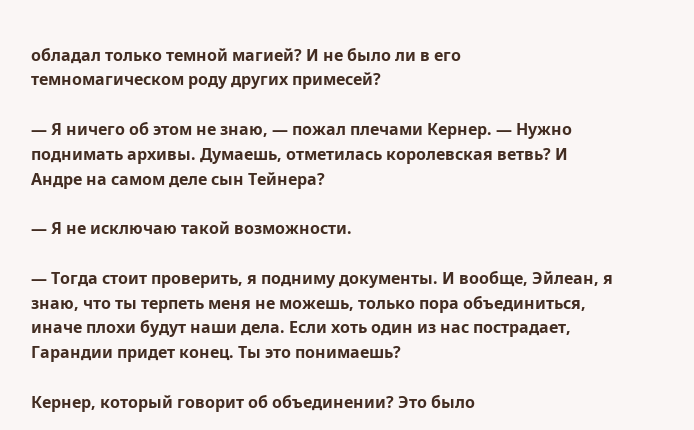обладал только темной магией? И не было ли в его темномагическом роду других примесей?

— Я ничего об этом не знаю, — пожал плечами Кернер. — Нужно поднимать архивы. Думаешь, отметилась королевская ветвь? И Андре на самом деле сын Тейнера?

— Я не исключаю такой возможности.

— Тогда стоит проверить, я подниму документы. И вообще, Эйлеан, я знаю, что ты терпеть меня не можешь, только пора объединиться, иначе плохи будут наши дела. Если хоть один из нас пострадает, Гарандии придет конец. Ты это понимаешь?

Кернер, который говорит об объединении? Это было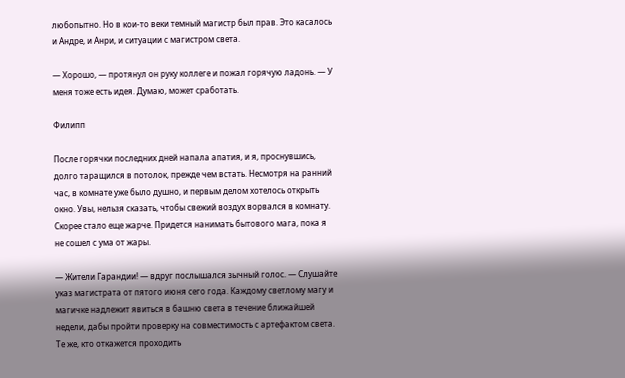любопытно. Но в кои-то веки темный магистр был прав. Это касалось и Андре, и Анри, и ситуации с магистром света.

— Хорошо, — протянул он руку коллеге и пожал горячую ладонь. — У меня тоже есть идея. Думаю, может сработать.

Филипп

После горячки последних дней напала апатия, и я, проснувшись, долго таращился в потолок, прежде чем встать. Несмотря на ранний час, в комнате уже было душно, и первым делом хотелось открыть окно. Увы, нельзя сказать, чтобы свежий воздух ворвался в комнату. Скорее стало еще жарче. Придется нанимать бытового мага, пока я не сошел с ума от жары.

— Жители Гарандии! — вдруг послышался зычный голос. — Слушайте указ магистрата от пятого июня сего года. Каждому светлому магу и магичке надлежит явиться в башню света в течение ближайшей недели, дабы пройти проверку на совместимость с артефактом света. Те же, кто откажется проходить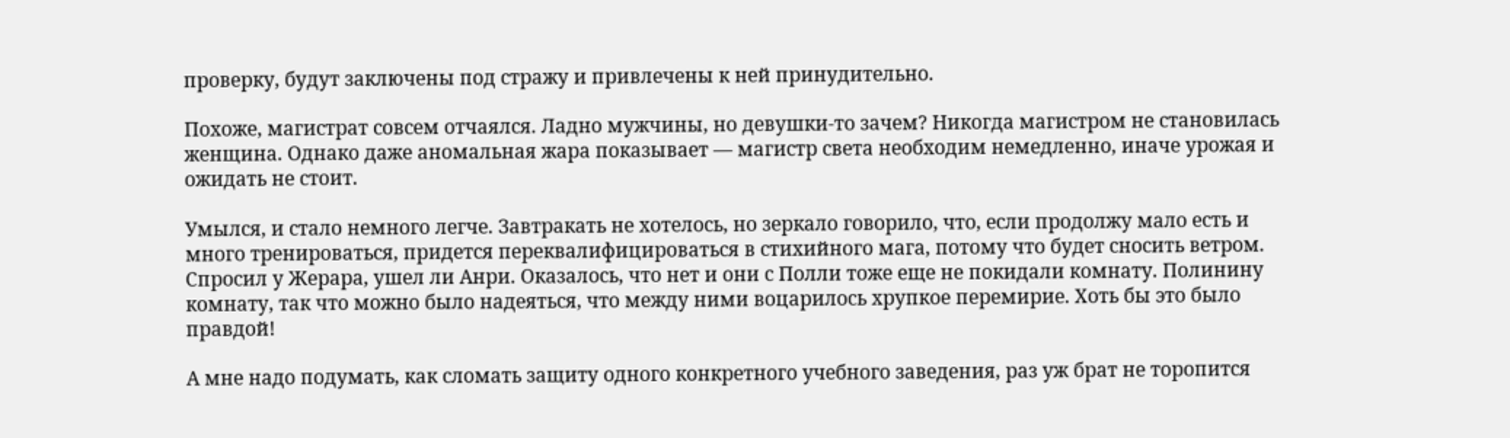проверку, будут заключены под стражу и привлечены к ней принудительно.

Похоже, магистрат совсем отчаялся. Ладно мужчины, но девушки-то зачем? Никогда магистром не становилась женщина. Однако даже аномальная жара показывает — магистр света необходим немедленно, иначе урожая и ожидать не стоит.

Умылся, и стало немного легче. Завтракать не хотелось, но зеркало говорило, что, если продолжу мало есть и много тренироваться, придется переквалифицироваться в стихийного мага, потому что будет сносить ветром. Спросил у Жерара, ушел ли Анри. Оказалось, что нет и они с Полли тоже еще не покидали комнату. Полинину комнату, так что можно было надеяться, что между ними воцарилось хрупкое перемирие. Хоть бы это было правдой!

А мне надо подумать, как сломать защиту одного конкретного учебного заведения, раз уж брат не торопится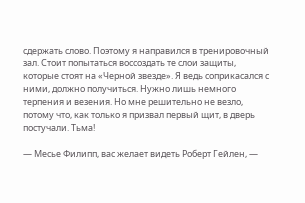сдержать слово. Поэтому я направился в тренировочный зал. Стоит попытаться воссоздать те слои защиты, которые стоят на «Черной звезде». Я ведь соприкасался с ними, должно получиться. Нужно лишь немного терпения и везения. Но мне решительно не везло, потому что, как только я призвал первый щит, в дверь постучали. Тьма!

— Месье Филипп, вас желает видеть Роберт Гейлен, —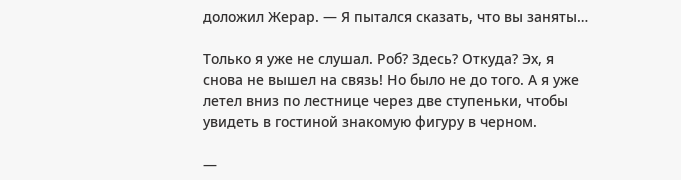доложил Жерар. — Я пытался сказать, что вы заняты…

Только я уже не слушал. Роб? Здесь? Откуда? Эх, я снова не вышел на связь! Но было не до того. А я уже летел вниз по лестнице через две ступеньки, чтобы увидеть в гостиной знакомую фигуру в черном.

—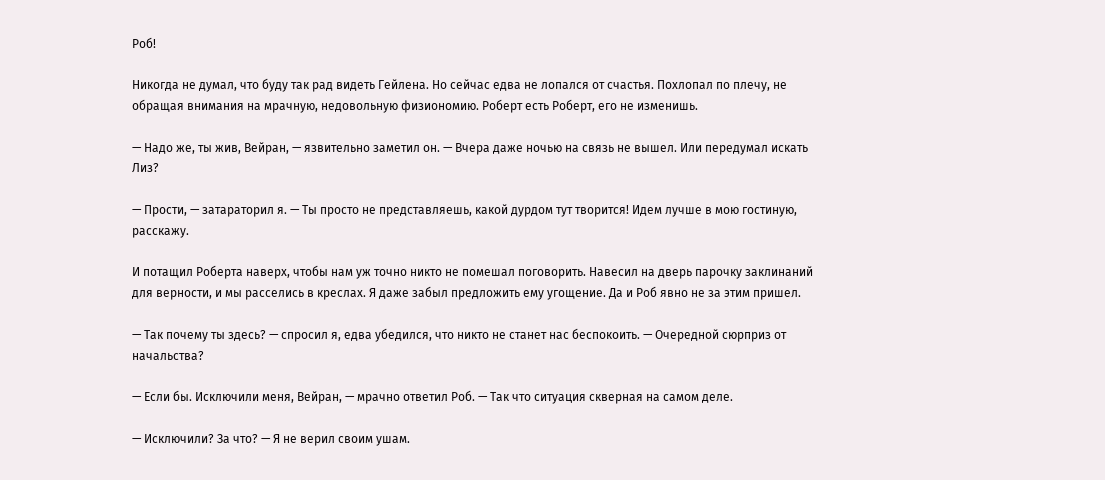Роб!

Никогда не думал, что буду так рад видеть Гейлена. Но сейчас едва не лопался от счастья. Похлопал по плечу, не обращая внимания на мрачную, недовольную физиономию. Роберт есть Роберт, его не изменишь.

— Надо же, ты жив, Вейран, — язвительно заметил он. — Вчера даже ночью на связь не вышел. Или передумал искать Лиз?

— Прости, — затараторил я. — Ты просто не представляешь, какой дурдом тут творится! Идем лучше в мою гостиную, расскажу.

И потащил Роберта наверх, чтобы нам уж точно никто не помешал поговорить. Навесил на дверь парочку заклинаний для верности, и мы расселись в креслах. Я даже забыл предложить ему угощение. Да и Роб явно не за этим пришел.

— Так почему ты здесь? — спросил я, едва убедился, что никто не станет нас беспокоить. — Очередной сюрприз от начальства?

— Если бы. Исключили меня, Вейран, — мрачно ответил Роб. — Так что ситуация скверная на самом деле.

— Исключили? За что? — Я не верил своим ушам.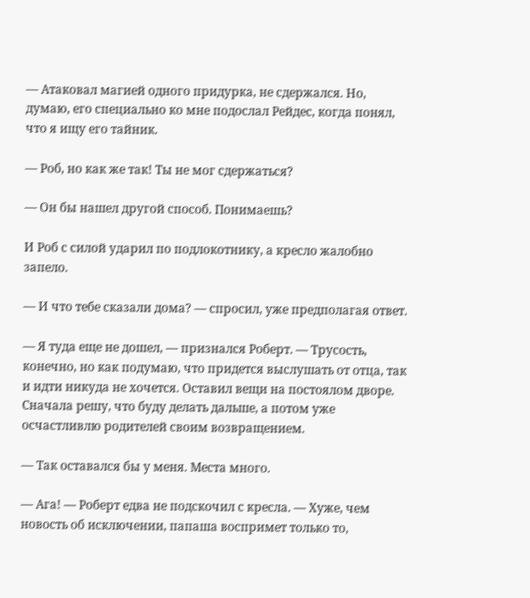— Атаковал магией одного придурка, не сдержался. Но, думаю, его специально ко мне подослал Рейдес, когда понял, что я ищу его тайник.

— Роб, но как же так! Ты не мог сдержаться?

— Он бы нашел другой способ. Понимаешь?

И Роб с силой ударил по подлокотнику, а кресло жалобно запело.

— И что тебе сказали дома? — спросил, уже предполагая ответ.

— Я туда еще не дошел, — признался Роберт. — Трусость, конечно, но как подумаю, что придется выслушать от отца, так и идти никуда не хочется. Оставил вещи на постоялом дворе. Сначала решу, что буду делать дальше, а потом уже осчастливлю родителей своим возвращением.

— Так оставался бы у меня. Места много.

— Ага! — Роберт едва не подскочил с кресла. — Хуже, чем новость об исключении, папаша воспримет только то,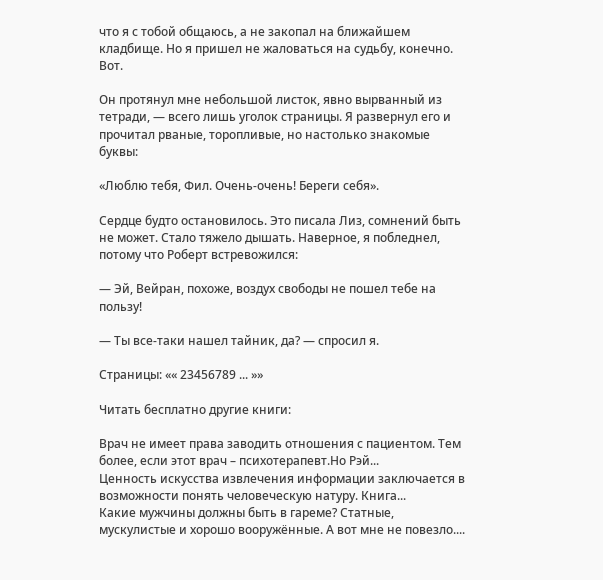что я с тобой общаюсь, а не закопал на ближайшем кладбище. Но я пришел не жаловаться на судьбу, конечно. Вот.

Он протянул мне небольшой листок, явно вырванный из тетради, — всего лишь уголок страницы. Я развернул его и прочитал рваные, торопливые, но настолько знакомые буквы:

«Люблю тебя, Фил. Очень-очень! Береги себя».

Сердце будто остановилось. Это писала Лиз, сомнений быть не может. Стало тяжело дышать. Наверное, я побледнел, потому что Роберт встревожился:

— Эй, Вейран, похоже, воздух свободы не пошел тебе на пользу!

— Ты все-таки нашел тайник, да? — спросил я.

Страницы: «« 23456789 ... »»

Читать бесплатно другие книги:

Врач не имеет права заводить отношения с пациентом. Тем более, если этот врач – психотерапевт.Но Рэй...
Ценность искусства извлечения информации заключается в возможности понять человеческую натуру. Книга...
Какие мужчины должны быть в гареме? Статные, мускулистые и хорошо вооружённые. А вот мне не повезло....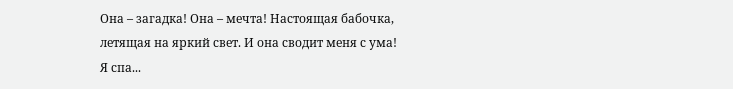Она – загадка! Она – мечта! Настоящая бабочка, летящая на яркий свет. И она сводит меня с ума! Я спа...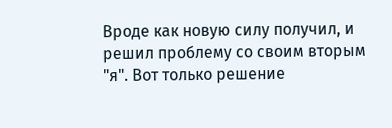Вроде как новую силу получил, и решил проблему со своим вторым "я". Вот только решение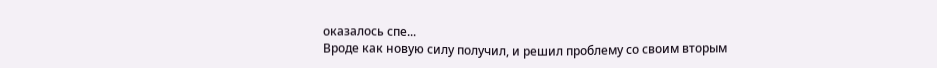оказалось спе...
Вроде как новую силу получил, и решил проблему со своим вторым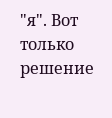"я". Вот только решение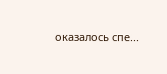оказалось спе...